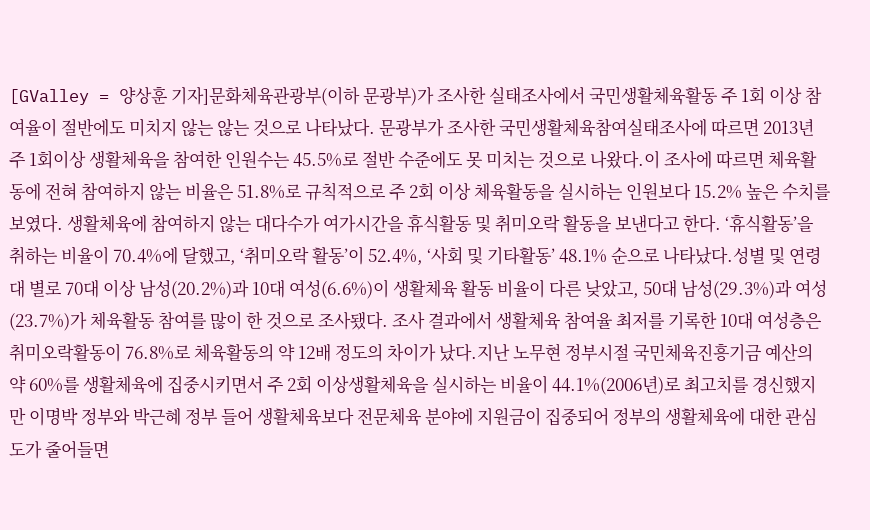[GValley = 양상훈 기자]문화체육관광부(이하 문광부)가 조사한 실태조사에서 국민생활체육활동 주 1회 이상 참여율이 절반에도 미치지 않는 않는 것으로 나타났다. 문광부가 조사한 국민생활체육참여실태조사에 따르면 2013년 주 1회이상 생활체육을 참여한 인원수는 45.5%로 절반 수준에도 못 미치는 것으로 나왔다.이 조사에 따르면 체육활동에 전혀 참여하지 않는 비율은 51.8%로 규칙적으로 주 2회 이상 체육활동을 실시하는 인원보다 15.2% 높은 수치를 보였다. 생활체육에 참여하지 않는 대다수가 여가시간을 휴식활동 및 취미오락 활동을 보낸다고 한다. ‘휴식활동’을 취하는 비율이 70.4%에 달했고, ‘취미오락 활동’이 52.4%, ‘사회 및 기타활동’ 48.1% 순으로 나타났다.성별 및 연령대 별로 70대 이상 남성(20.2%)과 10대 여성(6.6%)이 생활체육 활동 비율이 다른 낮았고, 50대 남성(29.3%)과 여성(23.7%)가 체육활동 참여를 많이 한 것으로 조사됐다. 조사 결과에서 생활체육 참여율 최저를 기록한 10대 여성층은 취미오락활동이 76.8%로 체육활동의 약 12배 정도의 차이가 났다.지난 노무현 정부시절 국민체육진흥기금 예산의 약 60%를 생활체육에 집중시키면서 주 2회 이상생활체육을 실시하는 비율이 44.1%(2006년)로 최고치를 경신했지만 이명박 정부와 박근혜 정부 들어 생활체육보다 전문체육 분야에 지원금이 집중되어 정부의 생활체육에 대한 관심도가 줄어들면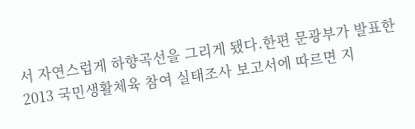서 자연스럽게 하향곡선을 그리게 됐다.한편 문광부가 발표한 2013 국민생활체육 참여 실태조사 보고서에 따르면 지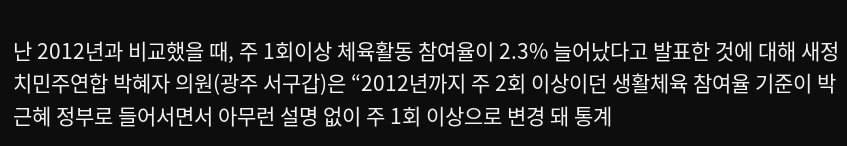난 2012년과 비교했을 때, 주 1회이상 체육활동 참여율이 2.3% 늘어났다고 발표한 것에 대해 새정치민주연합 박혜자 의원(광주 서구갑)은 “2012년까지 주 2회 이상이던 생활체육 참여율 기준이 박근혜 정부로 들어서면서 아무런 설명 없이 주 1회 이상으로 변경 돼 통계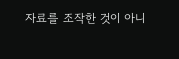자료를 조작한 것이 아니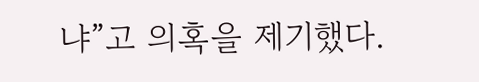냐”고 의혹을 제기했다.